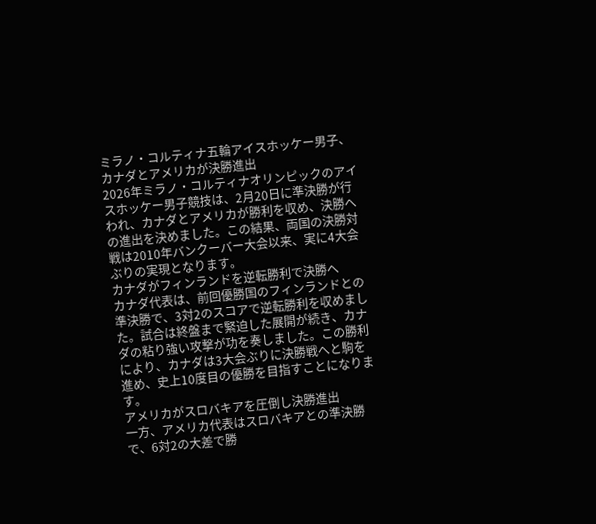ミラノ・コルティナ五輪アイスホッケー男子、カナダとアメリカが決勝進出
2026年ミラノ・コルティナオリンピックのアイスホッケー男子競技は、2月20日に準決勝が行われ、カナダとアメリカが勝利を収め、決勝への進出を決めました。この結果、両国の決勝対戦は2010年バンクーバー大会以来、実に4大会ぶりの実現となります。
カナダがフィンランドを逆転勝利で決勝へ
カナダ代表は、前回優勝国のフィンランドとの準決勝で、3対2のスコアで逆転勝利を収めました。試合は終盤まで緊迫した展開が続き、カナダの粘り強い攻撃が功を奏しました。この勝利により、カナダは3大会ぶりに決勝戦へと駒を進め、史上10度目の優勝を目指すことになります。
アメリカがスロバキアを圧倒し決勝進出
一方、アメリカ代表はスロバキアとの準決勝で、6対2の大差で勝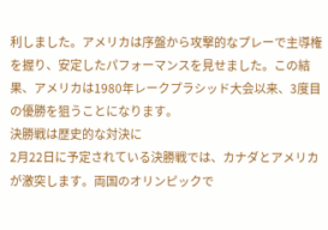利しました。アメリカは序盤から攻撃的なプレーで主導権を握り、安定したパフォーマンスを見せました。この結果、アメリカは1980年レークプラシッド大会以来、3度目の優勝を狙うことになります。
決勝戦は歴史的な対決に
2月22日に予定されている決勝戦では、カナダとアメリカが激突します。両国のオリンピックで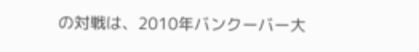の対戦は、2010年バンクーバー大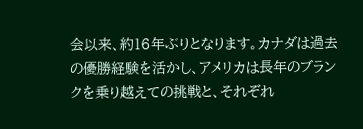会以来、約16年ぶりとなります。カナダは過去の優勝経験を活かし、アメリカは長年のブランクを乗り越えての挑戦と、それぞれ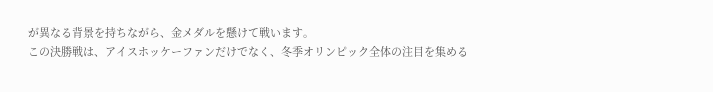が異なる背景を持ちながら、金メダルを懸けて戦います。
この決勝戦は、アイスホッケーファンだけでなく、冬季オリンピック全体の注目を集める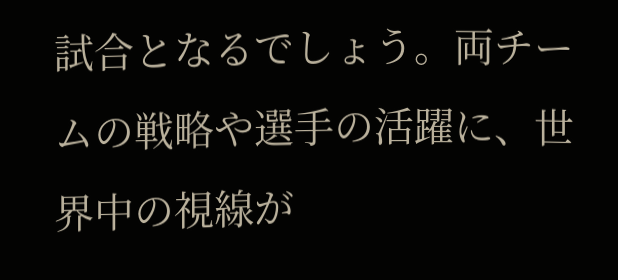試合となるでしょう。両チームの戦略や選手の活躍に、世界中の視線が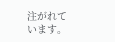注がれています。